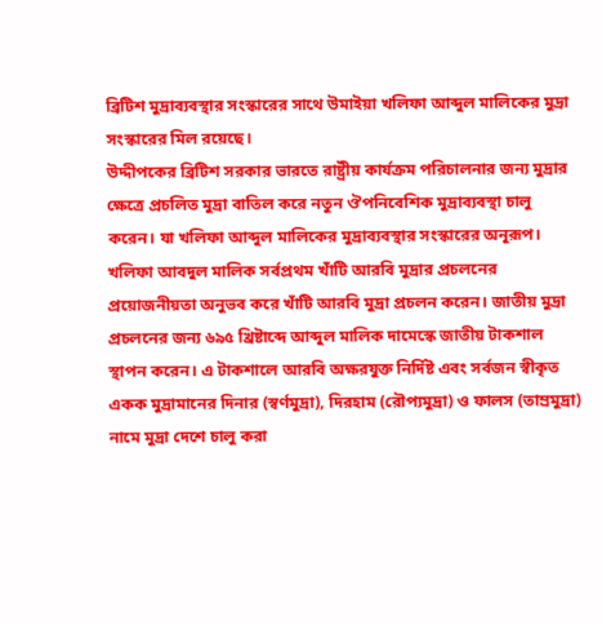ব্রিটিশ মুদ্রাব্যবস্থার সংস্কারের সাথে উমাইয়া খলিফা আব্দুল মালিকের মুদ্রা সংস্কারের মিল রয়েছে।
উদ্দীপকের ব্রিটিশ সরকার ভারতে রাষ্ট্রীয় কার্যক্রম পরিচালনার জন্য মুদ্রার ক্ষেত্রে প্রচলিত মুদ্রা বাতিল করে নতুন ঔপনিবেশিক মুদ্রাব্যবস্থা চালু করেন। যা খলিফা আব্দুল মালিকের মুদ্রাব্যবস্থার সংস্কারের অনূরূপ। খলিফা আবদুল মালিক সর্বপ্রথম খাঁটি আরবি মুদ্রার প্রচলনের প্রয়োজনীয়তা অনুভব করে খাঁটি আরবি মুদ্রা প্রচলন করেন। জাতীয় মুদ্রা প্রচলনের জন্য ৬৯৫ খ্রিষ্টাব্দে আব্দুল মালিক দামেস্কে জাতীয় টাকশাল স্থাপন করেন। এ টাকশালে আরবি অক্ষরযুক্ত নির্দিষ্ট এবং সর্বজন স্বীকৃত একক মুদ্রামানের দিনার (স্বর্ণমুদ্রা), দিরহাম (রৌপ্যমুদ্রা) ও ফালস (তাম্রমুদ্রা) নামে মুদ্রা দেশে চালু করা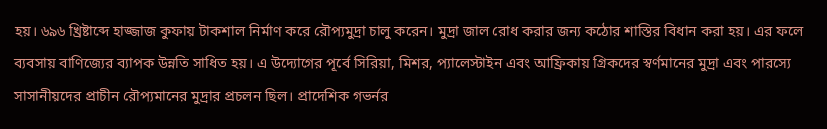হয়। ৬৯৬ খ্রিষ্টাব্দে হাজ্জাজ কুফায় টাকশাল নির্মাণ করে রৌপ্যমুদ্রা চালু করেন। মুদ্রা জাল রোধ করার জন্য কঠোর শাস্তির বিধান করা হয়। এর ফলে ব্যবসায় বাণিজ্যের ব্যাপক উন্নতি সাধিত হয়। এ উদ্যোগের পূর্বে সিরিয়া, মিশর, প্যালেস্টাইন এবং আফ্রিকায় গ্রিকদের স্বর্ণমানের মুদ্রা এবং পারস্যে সাসানীয়দের প্রাচীন রৌপ্যমানের মুদ্রার প্রচলন ছিল। প্রাদেশিক গভর্নর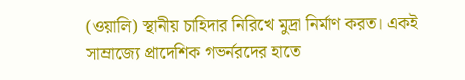(ওয়ালি) স্থানীয় চাহিদার নিরিখে মুদ্রা নির্মাণ করত। একই সাম্রাজ্যে প্রাদেশিক গভর্নরদের হাতে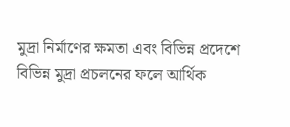মুদ্রা নির্মাণের ক্ষমতা এবং বিভিন্ন প্রদেশে বিভিন্ন মুদ্রা প্রচলনের ফলে আর্থিক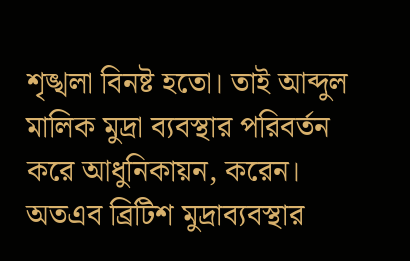শৃঙ্খলা বিনষ্ট হতো। তাই আব্দুল মালিক মুদ্রা ব্যবস্থার পরিবর্তন করে আধুনিকায়ন, করেন।
অতএব ব্রিটিশ মুদ্রাব্যবস্থার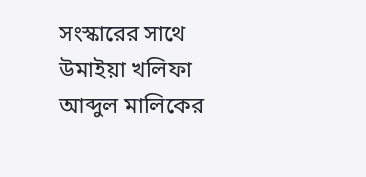সংস্কারের সাথে উমাইয়া খলিফা আব্দুল মালিকের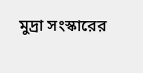মুদ্রা সংস্কারের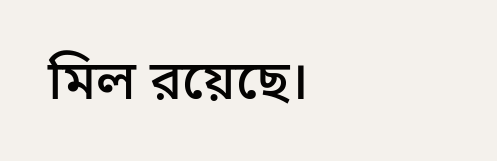মিল রয়েছে।